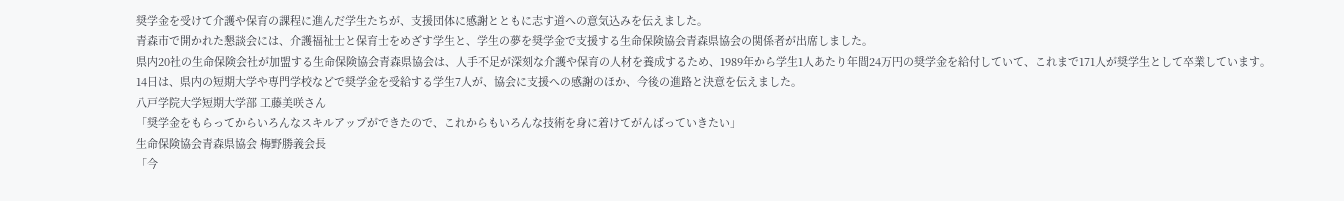奨学金を受けて介護や保育の課程に進んだ学生たちが、支援団体に感謝とともに志す道への意気込みを伝えました。
青森市で開かれた懇談会には、介護福祉士と保育士をめざす学生と、学生の夢を奨学金で支援する生命保険協会青森県協会の関係者が出席しました。
県内20社の生命保険会社が加盟する生命保険協会青森県協会は、人手不足が深刻な介護や保育の人材を養成するため、1989年から学生1人あたり年間24万円の奨学金を給付していて、これまで171人が奨学生として卒業しています。
14日は、県内の短期大学や専門学校などで奨学金を受給する学生7人が、協会に支援への感謝のほか、今後の進路と決意を伝えました。
八戸学院大学短期大学部 工藤美咲さん
「奨学金をもらってからいろんなスキルアップができたので、これからもいろんな技術を身に着けてがんばっていきたい」
生命保険協会青森県協会 梅野勝義会長
「今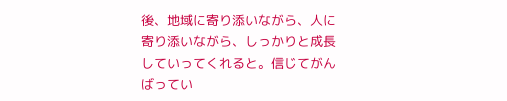後、地域に寄り添いながら、人に寄り添いながら、しっかりと成長していってくれると。信じてがんばってい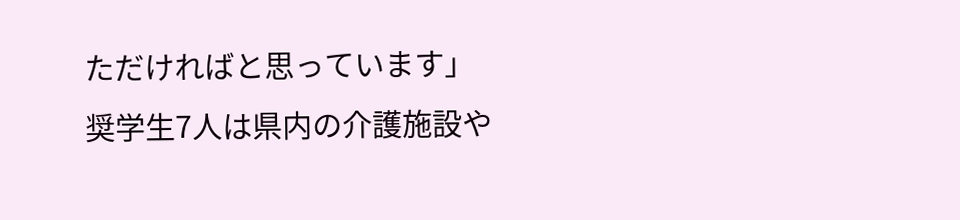ただければと思っています」
奨学生7人は県内の介護施設や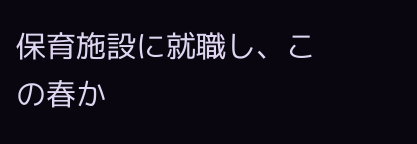保育施設に就職し、この春か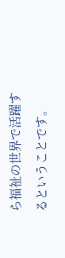ら福祉の世界で活躍するということです。